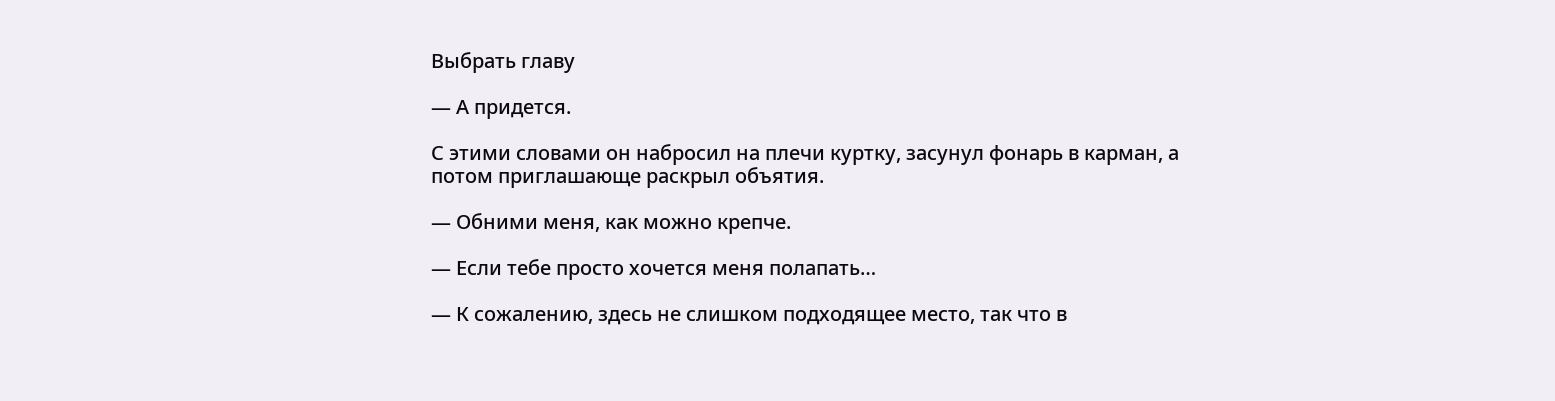Выбрать главу

— А придется.

С этими словами он набросил на плечи куртку, засунул фонарь в карман, а потом приглашающе раскрыл объятия.

— Обними меня, как можно крепче.

— Если тебе просто хочется меня полапать…

— К сожалению, здесь не слишком подходящее место, так что в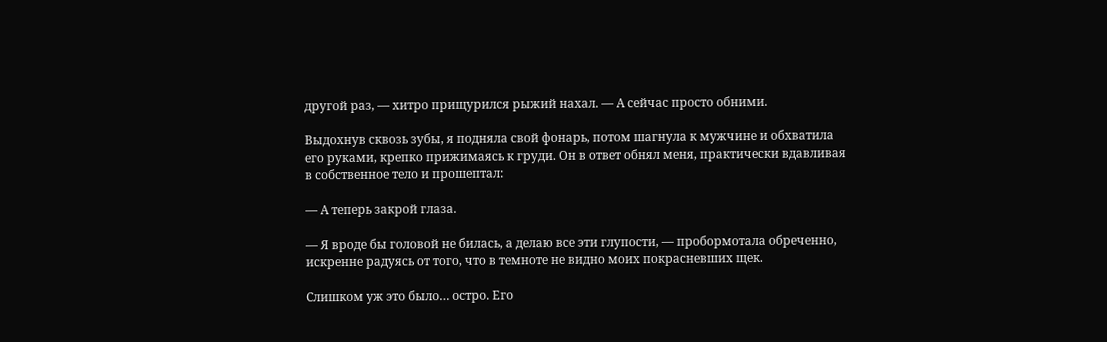другой раз, — хитро прищурился рыжий нахал. — А сейчас просто обними.

Выдохнув сквозь зубы, я подняла свой фонарь, потом шагнула к мужчине и обхватила его руками, крепко прижимаясь к груди. Он в ответ обнял меня, практически вдавливая в собственное тело и прошептал:

— А теперь закрой глаза.

— Я вроде бы головой не билась, а делаю все эти глупости, — пробормотала обреченно, искренне радуясь от того, что в темноте не видно моих покрасневших щек.

Слишком уж это было… остро. Его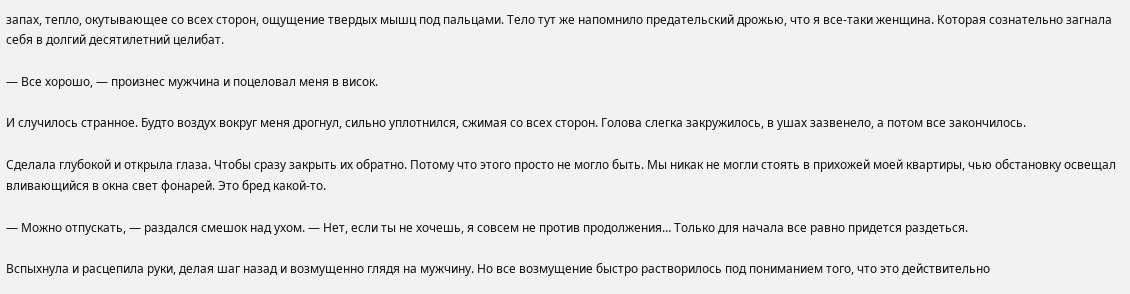запах, тепло, окутывающее со всех сторон, ощущение твердых мышц под пальцами. Тело тут же напомнило предательский дрожью, что я все-таки женщина. Которая сознательно загнала себя в долгий десятилетний целибат.

— Все хорошо, — произнес мужчина и поцеловал меня в висок.

И случилось странное. Будто воздух вокруг меня дрогнул, сильно уплотнился, сжимая со всех сторон. Голова слегка закружилось, в ушах зазвенело, а потом все закончилось.

Сделала глубокой и открыла глаза. Чтобы сразу закрыть их обратно. Потому что этого просто не могло быть. Мы никак не могли стоять в прихожей моей квартиры, чью обстановку освещал вливающийся в окна свет фонарей. Это бред какой-то.

— Можно отпускать, — раздался смешок над ухом. — Нет, если ты не хочешь, я совсем не против продолжения… Только для начала все равно придется раздеться.

Вспыхнула и расцепила руки, делая шаг назад и возмущенно глядя на мужчину. Но все возмущение быстро растворилось под пониманием того, что это действительно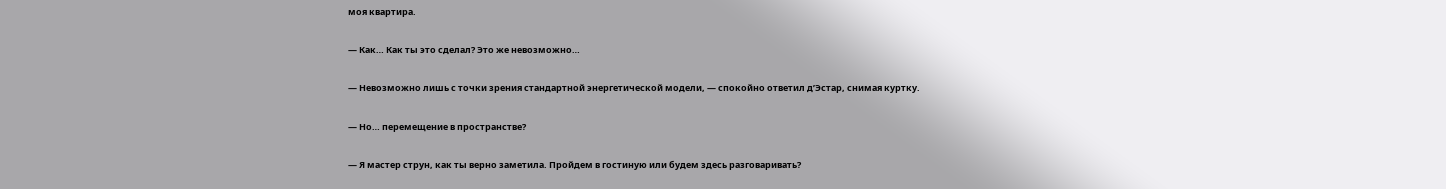моя квартира.

— Как… Как ты это сделал? Это же невозможно…

— Невозможно лишь с точки зрения стандартной энергетической модели, — спокойно ответил д’Эстар, снимая куртку.

— Но… перемещение в пространстве?

— Я мастер струн, как ты верно заметила. Пройдем в гостиную или будем здесь разговаривать?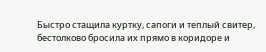Быстро стащила куртку, сапоги и теплый свитер, бестолково бросила их прямо в коридоре и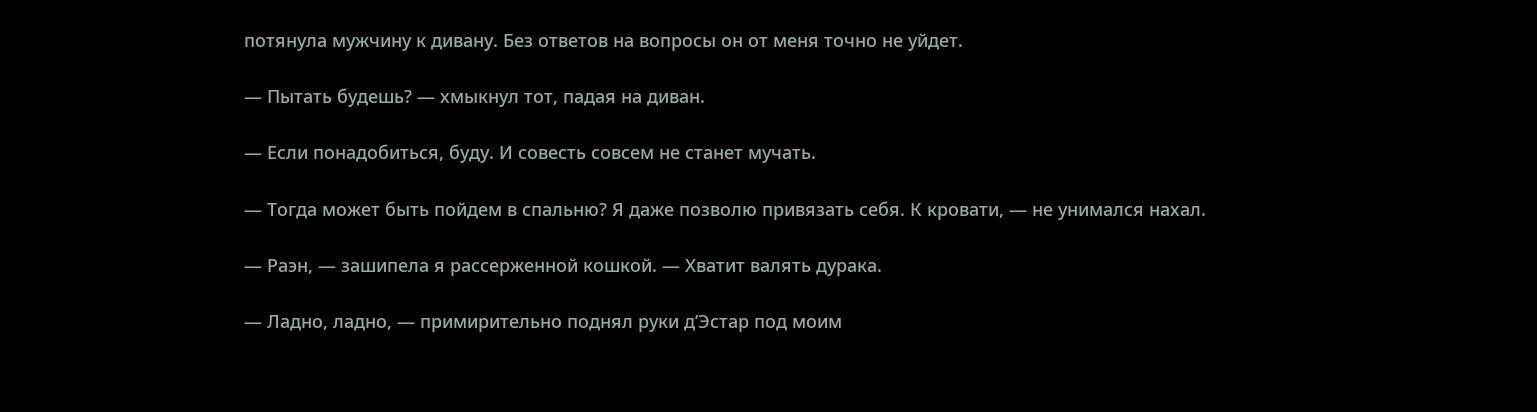потянула мужчину к дивану. Без ответов на вопросы он от меня точно не уйдет.

— Пытать будешь? — хмыкнул тот, падая на диван.

— Если понадобиться, буду. И совесть совсем не станет мучать.

— Тогда может быть пойдем в спальню? Я даже позволю привязать себя. К кровати, — не унимался нахал.

— Раэн, — зашипела я рассерженной кошкой. — Хватит валять дурака.

— Ладно, ладно, — примирительно поднял руки д’Эстар под моим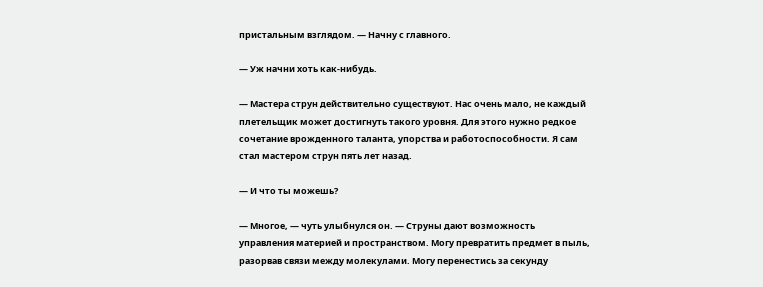пристальным взглядом. — Начну с главного.

— Уж начни хоть как-нибудь.

— Мастера струн действительно существуют. Нас очень мало, не каждый плетельщик может достигнуть такого уровня. Для этого нужно редкое сочетание врожденного таланта, упорства и работоспособности. Я сам стал мастером струн пять лет назад.

— И что ты можешь?

— Многое, — чуть улыбнулся он. — Струны дают возможность управления материей и пространством. Могу превратить предмет в пыль, разорвав связи между молекулами. Могу перенестись за секунду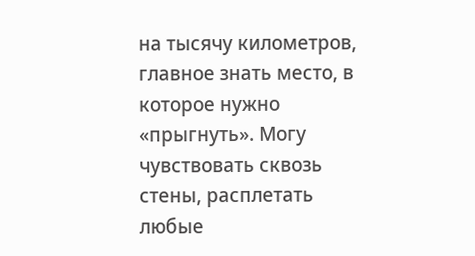на тысячу километров, главное знать место, в которое нужно «прыгнуть». Могу чувствовать сквозь стены, расплетать любые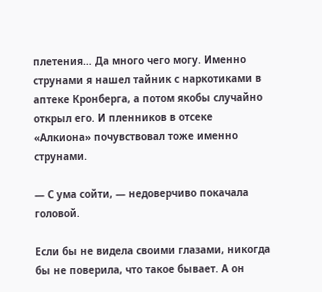плетения… Да много чего могу. Именно струнами я нашел тайник с наркотиками в аптеке Кронберга, а потом якобы случайно открыл его. И пленников в отсеке «Алкиона» почувствовал тоже именно струнами.

— С ума сойти, — недоверчиво покачала головой.

Если бы не видела своими глазами, никогда бы не поверила, что такое бывает. А он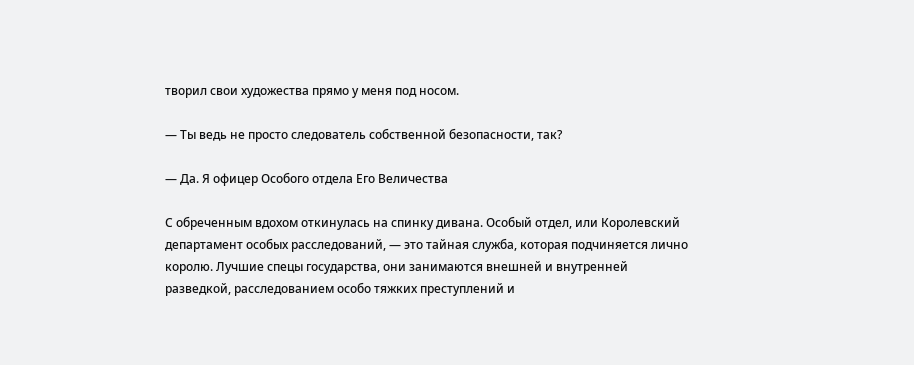творил свои художества прямо у меня под носом.

— Ты ведь не просто следователь собственной безопасности, так?

— Да. Я офицер Особого отдела Его Величества

С обреченным вдохом откинулась на спинку дивана. Особый отдел, или Королевский департамент особых расследований, — это тайная служба, которая подчиняется лично королю. Лучшие спецы государства, они занимаются внешней и внутренней разведкой, расследованием особо тяжких преступлений и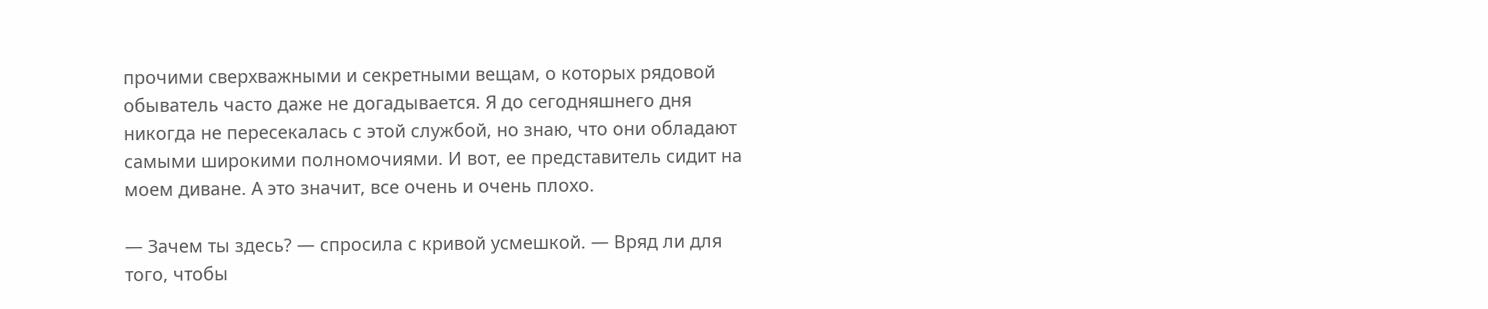прочими сверхважными и секретными вещам, о которых рядовой обыватель часто даже не догадывается. Я до сегодняшнего дня никогда не пересекалась с этой службой, но знаю, что они обладают самыми широкими полномочиями. И вот, ее представитель сидит на моем диване. А это значит, все очень и очень плохо.

— Зачем ты здесь? — спросила с кривой усмешкой. — Вряд ли для того, чтобы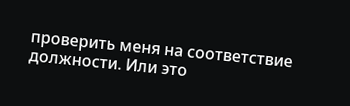проверить меня на соответствие должности. Или это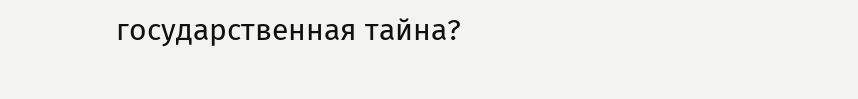государственная тайна?